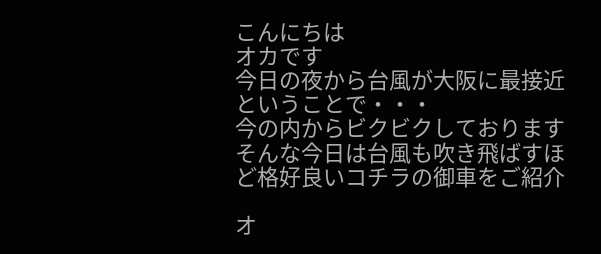こんにちは
オカです
今日の夜から台風が大阪に最接近ということで・・・
今の内からビクビクしております
そんな今日は台風も吹き飛ばすほど格好良いコチラの御車をご紹介

オ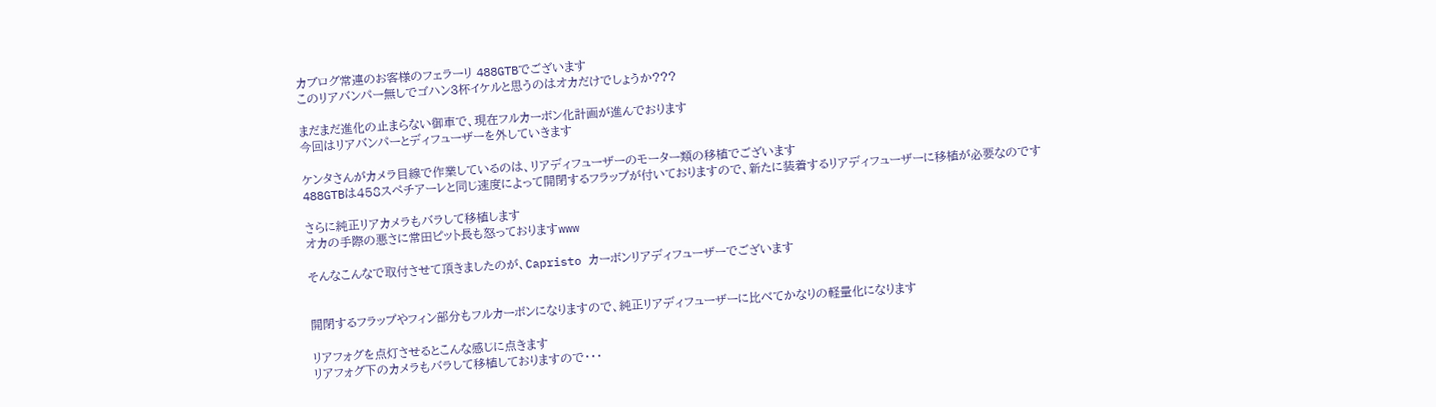カブログ常連のお客様のフェラーリ 488GTBでございます
このリアバンパー無しでゴハン3杯イケルと思うのはオカだけでしょうか???

まだまだ進化の止まらない御車で、現在フルカーボン化計画が進んでおります
今回はリアバンパーとディフューザーを外していきます

ケンタさんがカメラ目線で作業しているのは、リアディフューザーのモーター類の移植でございます
488GTBは458スペチアーレと同じ速度によって開閉するフラップが付いておりますので、新たに装着するリアディフューザーに移植が必要なのです

さらに純正リアカメラもバラして移植します
オカの手際の悪さに常田ピット長も怒っておりますwww

そんなこんなで取付させて頂きましたのが、Capristo カーボンリアディフューザーでございます


開閉するフラップやフィン部分もフルカーボンになりますので、純正リアディフューザーに比べてかなりの軽量化になります

リアフォグを点灯させるとこんな感じに点きます
リアフォグ下のカメラもバラして移植しておりますので・・・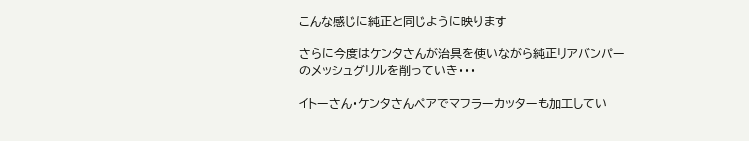こんな感じに純正と同じように映ります

さらに今度はケンタさんが治具を使いながら純正リアバンパーのメッシュグリルを削っていき・・・

イトーさん・ケンタさんペアでマフラーカッターも加工してい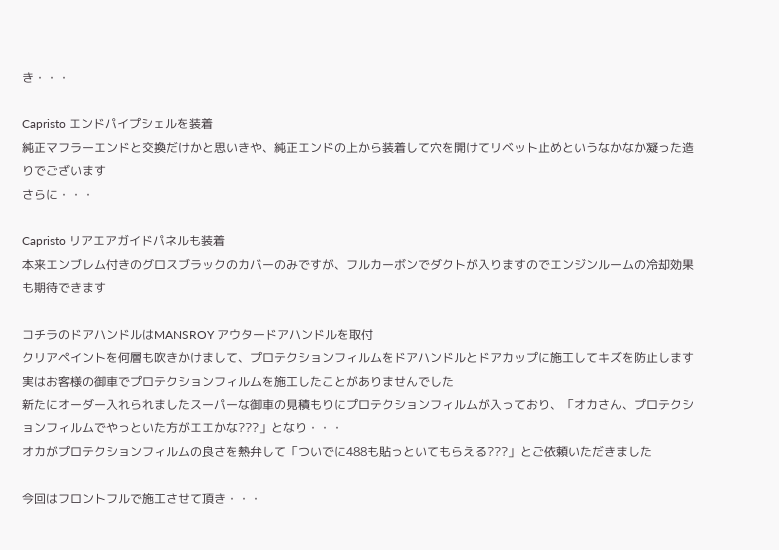き・・・

Capristo エンドパイプシェルを装着
純正マフラーエンドと交換だけかと思いきや、純正エンドの上から装着して穴を開けてリベット止めというなかなか凝った造りでございます
さらに・・・

Capristo リアエアガイドパネルも装着
本来エンブレム付きのグロスブラックのカバーのみですが、フルカーボンでダクトが入りますのでエンジンルームの冷却効果も期待できます

コチラのドアハンドルはMANSROY アウタードアハンドルを取付
クリアペイントを何層も吹きかけまして、プロテクションフィルムをドアハンドルとドアカップに施工してキズを防止します
実はお客様の御車でプロテクションフィルムを施工したことがありませんでした
新たにオーダー入れられましたスーパーな御車の見積もりにプロテクションフィルムが入っており、「オカさん、プロテクションフィルムでやっといた方がエエかな???」となり・・・
オカがプロテクションフィルムの良さを熱弁して「ついでに488も貼っといてもらえる???」とご依頼いただきました

今回はフロントフルで施工させて頂き・・・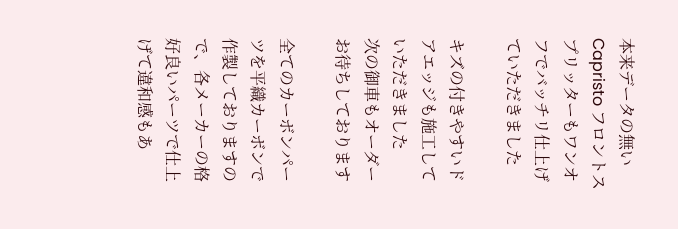本来データの無いCapristo フロントスプリッターもワンオフでバッチリ仕上げていただきました

キズの付きやすいドアエッジも施工していただきました
次の御車もオーダーお待ちしております

全てのカーボンパーツを平織カーボンで作製しておりますので、各メーカーの格好良いパーツで仕上げて違和感もあ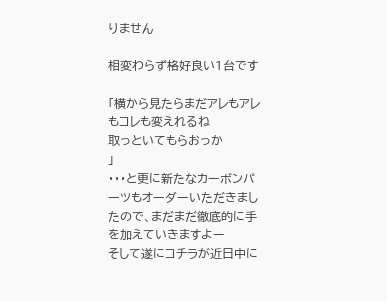りません

相変わらず格好良い1台です

「横から見たらまだアレもアレもコレも変えれるね
取っといてもらおっか
」
・・・と更に新たなカーボンパーツもオーダーいただきましたので、まだまだ徹底的に手を加えていきますよー
そして遂にコチラが近日中に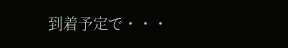到着予定で・・・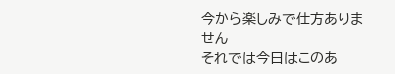今から楽しみで仕方ありません
それでは今日はこのあ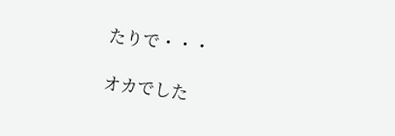たりで・・・

オカでした